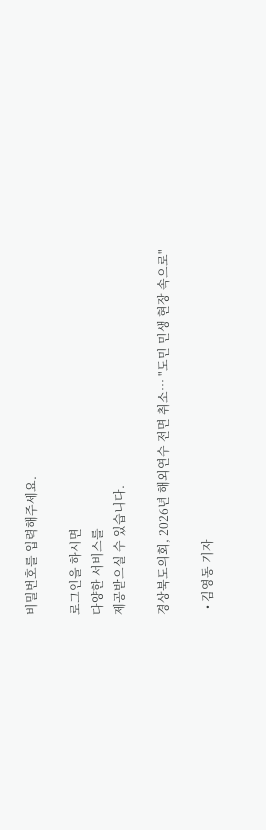비밀번호를 입력해주세요.

로그인을 하시면
다양한 서비스를
제공받으실 수 있습니다.

경상북도의회, 2026년 해외연수 전면 취소… "도민 민생 현장 속으로"

  • 김영동 기자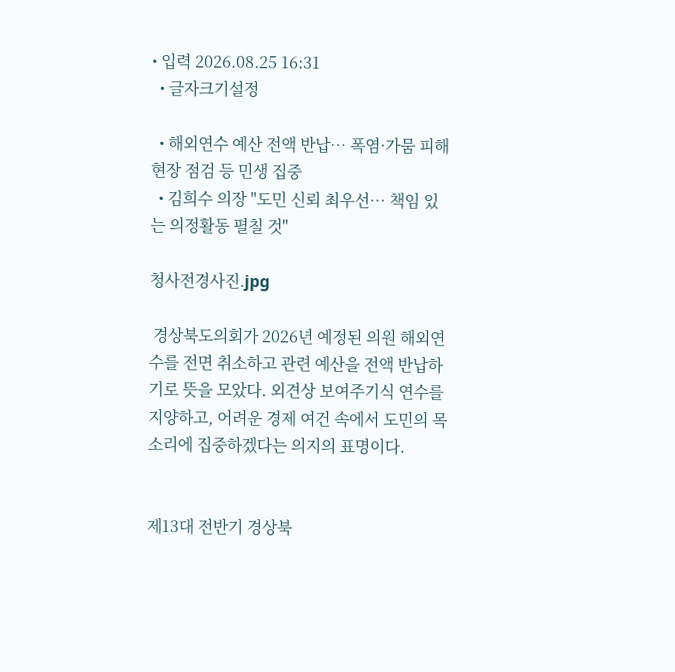• 입력 2026.08.25 16:31
  • 글자크기설정

  • 해외연수 예산 전액 반납… 폭염·가뭄 피해 현장 점검 등 민생 집중
  • 김희수 의장 "도민 신뢰 최우선… 책임 있는 의정활동 펼칠 것"

청사전경사진.jpg

 경상북도의회가 2026년 예정된 의원 해외연수를 전면 취소하고 관련 예산을 전액 반납하기로 뜻을 모았다. 외견상 보여주기식 연수를 지양하고, 어려운 경제 여건 속에서 도민의 목소리에 집중하겠다는 의지의 표명이다.


제13대 전반기 경상북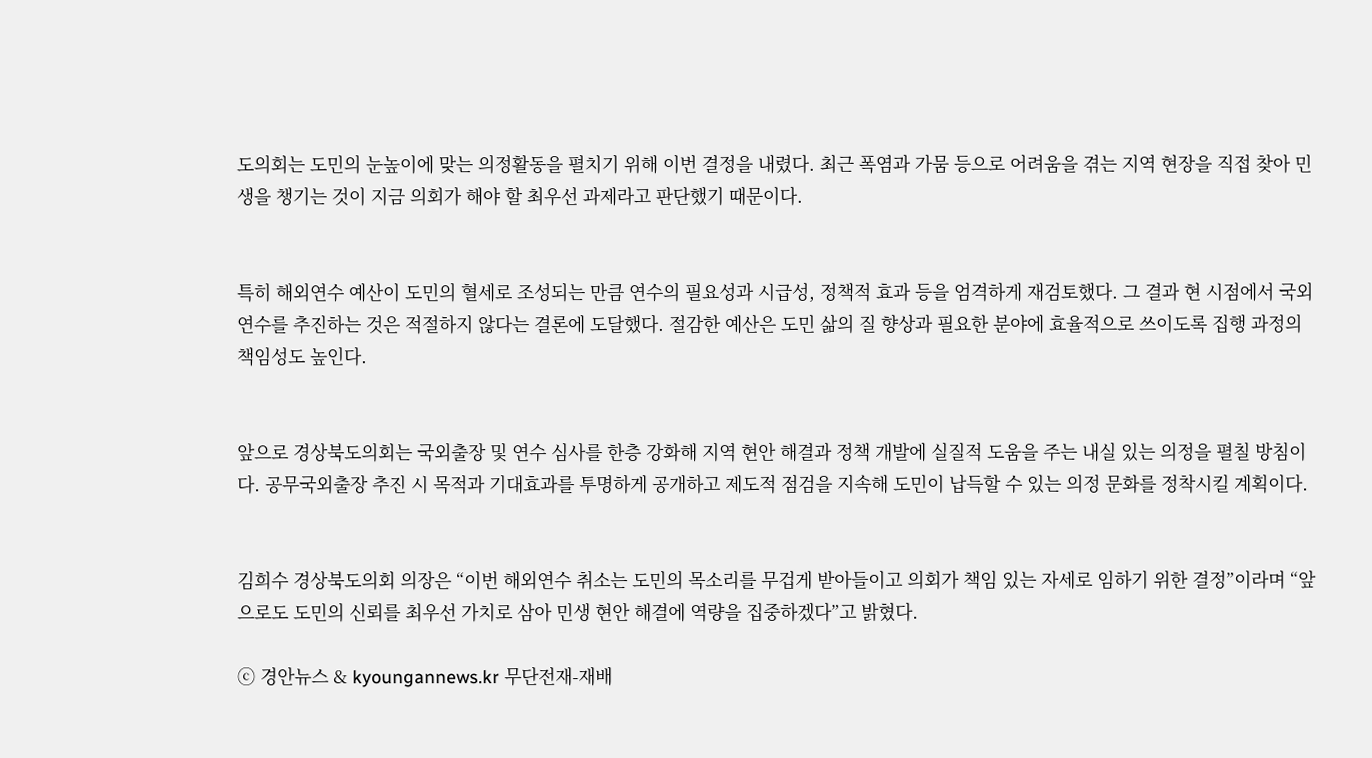도의회는 도민의 눈높이에 맞는 의정활동을 펼치기 위해 이번 결정을 내렸다. 최근 폭염과 가뭄 등으로 어려움을 겪는 지역 현장을 직접 찾아 민생을 챙기는 것이 지금 의회가 해야 할 최우선 과제라고 판단했기 때문이다.


특히 해외연수 예산이 도민의 혈세로 조성되는 만큼 연수의 필요성과 시급성, 정책적 효과 등을 엄격하게 재검토했다. 그 결과 현 시점에서 국외 연수를 추진하는 것은 적절하지 않다는 결론에 도달했다. 절감한 예산은 도민 삶의 질 향상과 필요한 분야에 효율적으로 쓰이도록 집행 과정의 책임성도 높인다.


앞으로 경상북도의회는 국외출장 및 연수 심사를 한층 강화해 지역 현안 해결과 정책 개발에 실질적 도움을 주는 내실 있는 의정을 펼칠 방침이다. 공무국외출장 추진 시 목적과 기대효과를 투명하게 공개하고 제도적 점검을 지속해 도민이 납득할 수 있는 의정 문화를 정착시킬 계획이다.


김희수 경상북도의회 의장은 “이번 해외연수 취소는 도민의 목소리를 무겁게 받아들이고 의회가 책임 있는 자세로 임하기 위한 결정”이라며 “앞으로도 도민의 신뢰를 최우선 가치로 삼아 민생 현안 해결에 역량을 집중하겠다”고 밝혔다.

ⓒ 경안뉴스 & kyoungannews.kr 무단전재-재배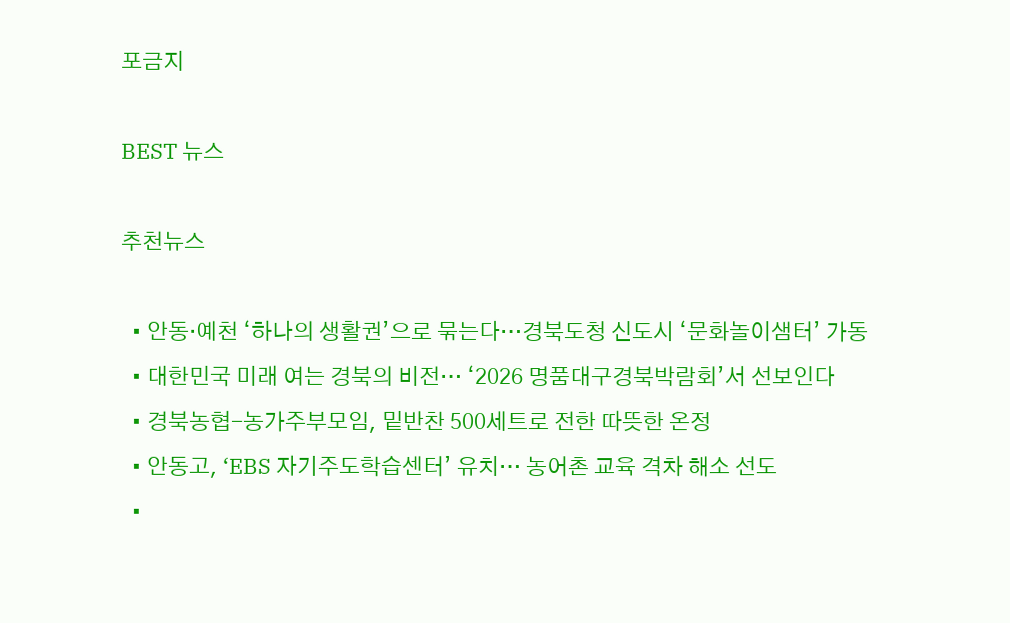포금지

BEST 뉴스

추천뉴스

  • 안동·예천 ‘하나의 생활권’으로 묶는다…경북도청 신도시 ‘문화놀이샘터’ 가동
  • 대한민국 미래 여는 경북의 비전… ‘2026 명품대구경북박람회’서 선보인다
  • 경북농협-농가주부모임, 밑반찬 500세트로 전한 따뜻한 온정
  • 안동고, ‘EBS 자기주도학습센터’ 유치… 농어촌 교육 격차 해소 선도
  •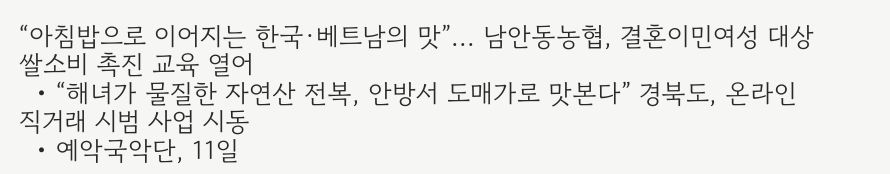“아침밥으로 이어지는 한국·베트남의 맛”... 남안동농협, 결혼이민여성 대상 쌀소비 촉진 교육 열어
  • “해녀가 물질한 자연산 전복, 안방서 도매가로 맛본다” 경북도, 온라인 직거래 시범 사업 시동
  • 예악국악단, 11일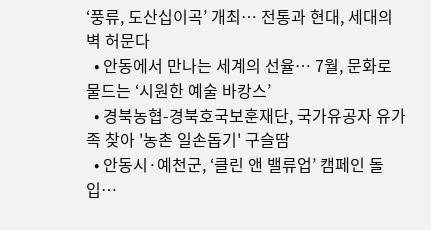‘풍류, 도산십이곡’ 개최… 전통과 현대, 세대의 벽 허문다
  • 안동에서 만나는 세계의 선율… 7월, 문화로 물드는 ‘시원한 예술 바캉스’
  • 경북농협-경북호국보훈재단, 국가유공자 유가족 찾아 '농촌 일손돕기' 구슬땀
  • 안동시·예천군, ‘클린 앤 밸류업’ 캠페인 돌입…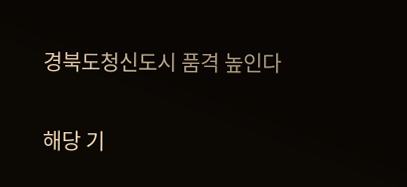경북도청신도시 품격 높인다

해당 기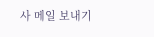사 메일 보내기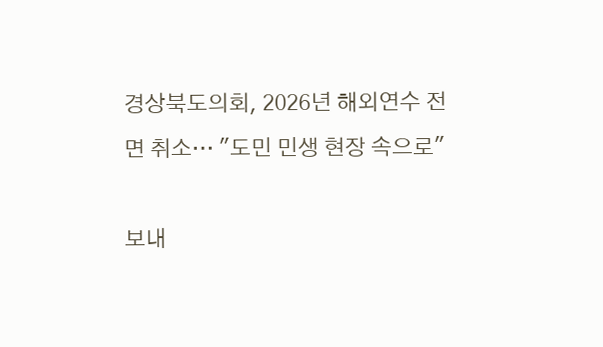경상북도의회, 2026년 해외연수 전면 취소… "도민 민생 현장 속으로"

보내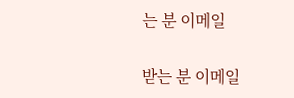는 분 이메일

받는 분 이메일